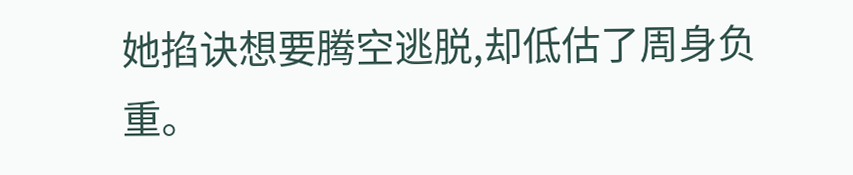她掐诀想要腾空逃脱,却低估了周身负重。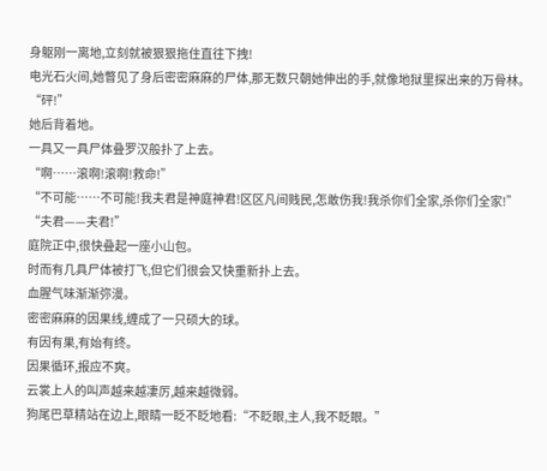身躯刚一离地,立刻就被狠狠拖住直往下拽!
电光石火间,她瞥见了身后密密麻麻的尸体,那无数只朝她伸出的手,就像地狱里探出来的万骨林。
“砰!”
她后背着地。
一具又一具尸体叠罗汉般扑了上去。
“啊……滚啊!滚啊!救命!”
“不可能……不可能!我夫君是神庭神君!区区凡间贱民,怎敢伤我!我杀你们全家,杀你们全家!”
“夫君——夫君!”
庭院正中,很快叠起一座小山包。
时而有几具尸体被打飞,但它们很会又快重新扑上去。
血腥气味渐渐弥漫。
密密麻麻的因果线,缠成了一只硕大的球。
有因有果,有始有终。
因果循环,报应不爽。
云裳上人的叫声越来越凄厉,越来越微弱。
狗尾巴草精站在边上,眼睛一眨不眨地看:“不眨眼,主人,我不眨眼。”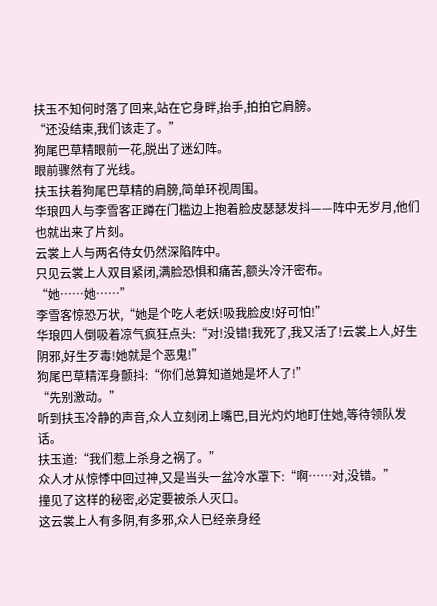扶玉不知何时落了回来,站在它身畔,抬手,拍拍它肩膀。
“还没结束,我们该走了。”
狗尾巴草精眼前一花,脱出了迷幻阵。
眼前骤然有了光线。
扶玉扶着狗尾巴草精的肩膀,简单环视周围。
华琅四人与李雪客正蹲在门槛边上抱着脸皮瑟瑟发抖——阵中无岁月,他们也就出来了片刻。
云裳上人与两名侍女仍然深陷阵中。
只见云裳上人双目紧闭,满脸恐惧和痛苦,额头冷汗密布。
“她……她……”
李雪客惊恐万状,“她是个吃人老妖!吸我脸皮!好可怕!”
华琅四人倒吸着凉气疯狂点头:“对!没错!我死了,我又活了!云裳上人,好生阴邪,好生歹毒!她就是个恶鬼!”
狗尾巴草精浑身颤抖:“你们总算知道她是坏人了!”
“先别激动。”
听到扶玉冷静的声音,众人立刻闭上嘴巴,目光灼灼地盯住她,等待领队发话。
扶玉道:“我们惹上杀身之祸了。”
众人才从惊悸中回过神,又是当头一盆冷水罩下:“啊……对,没错。”
撞见了这样的秘密,必定要被杀人灭口。
这云裳上人有多阴,有多邪,众人已经亲身经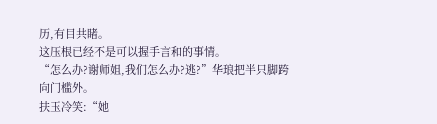历,有目共睹。
这压根已经不是可以握手言和的事情。
“怎么办?谢师姐,我们怎么办?逃?”华琅把半只脚跨向门槛外。
扶玉冷笑:“她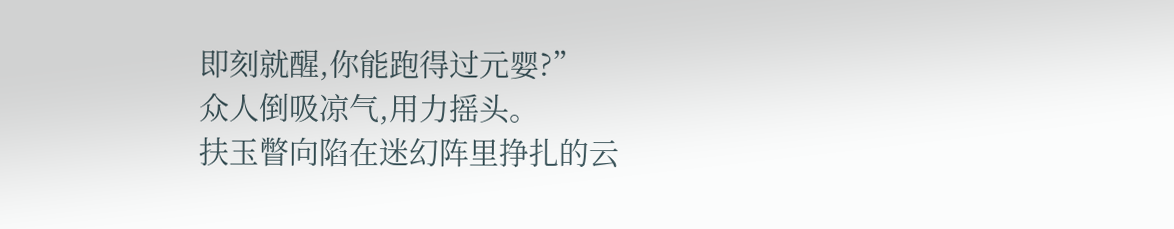即刻就醒,你能跑得过元婴?”
众人倒吸凉气,用力摇头。
扶玉瞥向陷在迷幻阵里挣扎的云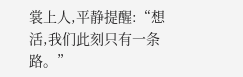裳上人,平静提醒:“想活,我们此刻只有一条路。”